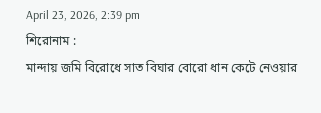April 23, 2026, 2:39 pm
শিরোনাম :
মান্দায় জমি বিরোধে সাত বিঘার বোরো ধান কেটে নেওয়ার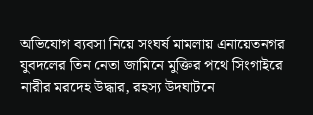অভিযোগ ব্যবসা নিয়ে সংঘর্ষ মামলায় এনায়েতনগর যুবদলের তিন নেতা জামিনে মুক্তির পথে সিংগাইরে নারীর মরদেহ উদ্ধার, রহস্য উদঘাটনে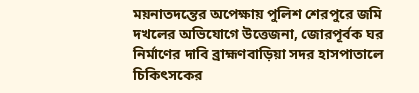ময়নাতদন্তের অপেক্ষায় পুলিশ শেরপুরে জমি দখলের অভিযোগে উত্তেজনা, জোরপূর্বক ঘর নির্মাণের দাবি ব্রাহ্মণবাড়িয়া সদর হাসপাতালে চিকিৎসকের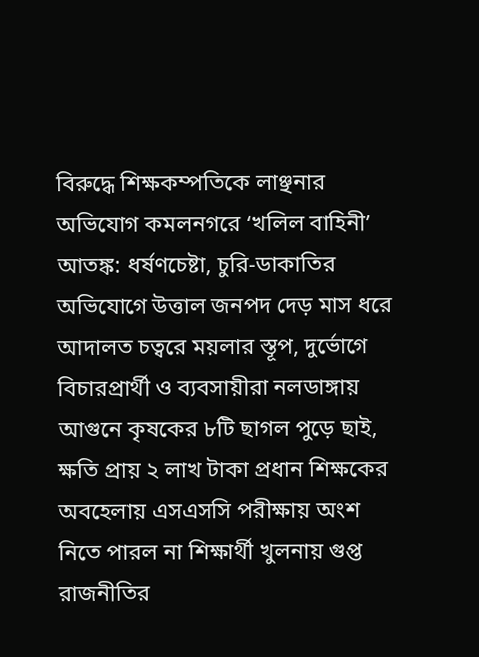বিরুদ্ধে শিক্ষকম্পতিকে লাঞ্ছনার অভিযোগ কমলনগরে ‘খলিল বাহিনী’ আতঙ্ক: ধর্ষণচেষ্টা, চুরি-ডাকাতির অভিযোগে উত্তাল জনপদ দেড় মাস ধরে আদালত চত্বরে ময়লার স্তূপ, দুর্ভোগে বিচারপ্রার্থী ও ব্যবসায়ীরা নলডাঙ্গায় আগুনে কৃষকের ৮টি ছাগল পুড়ে ছাই, ক্ষতি প্রায় ২ লাখ টাকা প্রধান শিক্ষকের অবহেলায় এসএসসি পরীক্ষায় অংশ নিতে পারল না শিক্ষার্থী খুলনায় গুপ্ত রাজনীতির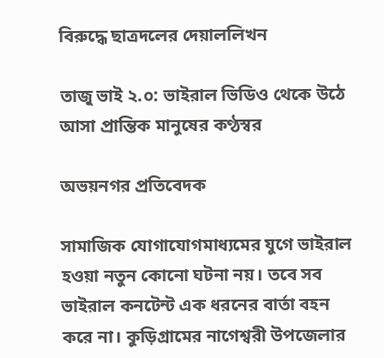বিরুদ্ধে ছাত্রদলের দেয়াললিখন

তাজু ভাই ২.০: ভাইরাল ভিডিও থেকে উঠে আসা প্রান্তিক মানুষের কণ্ঠস্বর

অভয়নগর প্রতিবেদক

সামাজিক যোগাযোগমাধ্যমের যুগে ভাইরাল হওয়া নতুন কোনো ঘটনা নয়। তবে সব ভাইরাল কনটেন্ট এক ধরনের বার্তা বহন করে না। কুড়িগ্রামের নাগেশ্বরী উপজেলার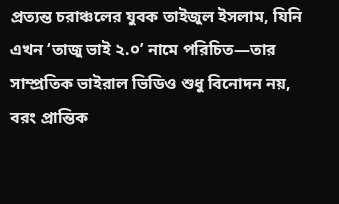প্রত্যন্ত চরাঞ্চলের যুবক তাইজুল ইসলাম, যিনি এখন ‘তাজু ভাই ২.০’ নামে পরিচিত—তার সাম্প্রতিক ভাইরাল ভিডিও শুধু বিনোদন নয়, বরং প্রান্তিক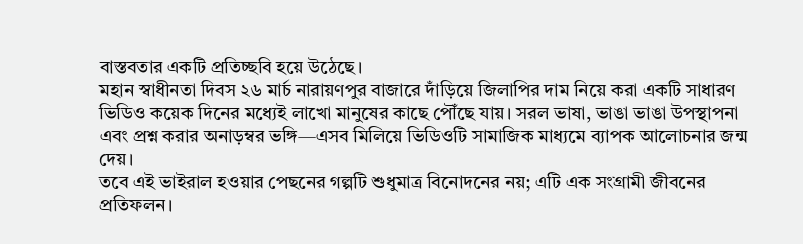বাস্তবতার একটি প্রতিচ্ছবি হয়ে উঠেছে।
মহান স্বাধীনতা দিবস ২৬ মার্চ নারায়ণপুর বাজারে দাঁড়িয়ে জিলাপির দাম নিয়ে করা একটি সাধারণ ভিডিও কয়েক দিনের মধ্যেই লাখো মানুষের কাছে পৌঁছে যায়। সরল ভাষা, ভাঙা ভাঙা উপস্থাপনা এবং প্রশ্ন করার অনাড়ম্বর ভঙ্গি—এসব মিলিয়ে ভিডিওটি সামাজিক মাধ্যমে ব্যাপক আলোচনার জন্ম দেয়।
তবে এই ভাইরাল হওয়ার পেছনের গল্পটি শুধুমাত্র বিনোদনের নয়; এটি এক সংগ্রামী জীবনের প্রতিফলন।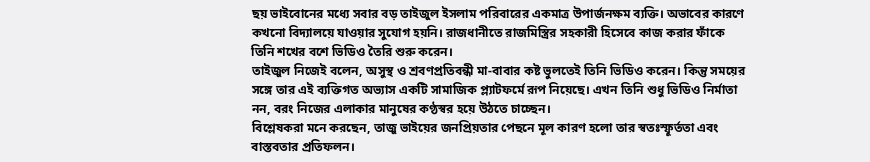ছয় ভাইবোনের মধ্যে সবার বড় তাইজুল ইসলাম পরিবারের একমাত্র উপার্জনক্ষম ব্যক্তি। অভাবের কারণে কখনো বিদ্যালয়ে যাওয়ার সুযোগ হয়নি। রাজধানীতে রাজমিস্ত্রির সহকারী হিসেবে কাজ করার ফাঁকে তিনি শখের বশে ভিডিও তৈরি শুরু করেন।
তাইজুল নিজেই বলেন, অসুস্থ ও শ্রবণপ্রতিবন্ধী মা-বাবার কষ্ট ভুলতেই তিনি ভিডিও করেন। কিন্তু সময়ের সঙ্গে তার এই ব্যক্তিগত অভ্যাস একটি সামাজিক প্ল্যাটফর্মে রূপ নিয়েছে। এখন তিনি শুধু ভিডিও নির্মাতা নন, বরং নিজের এলাকার মানুষের কণ্ঠস্বর হয়ে উঠতে চাচ্ছেন।
বিশ্লেষকরা মনে করছেন, তাজু ভাইয়ের জনপ্রিয়তার পেছনে মূল কারণ হলো তার স্বতঃস্ফূর্ততা এবং বাস্তবতার প্রতিফলন।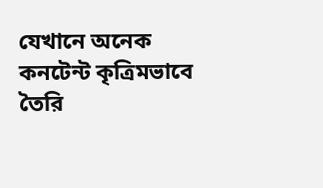যেখানে অনেক কনটেন্ট কৃত্রিমভাবে তৈরি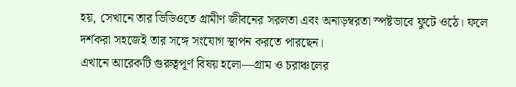হয়, সেখানে তার ভিডিওতে গ্রামীণ জীবনের সরলতা এবং অনাড়ম্বরতা স্পষ্টভাবে ফুটে ওঠে। ফলে দর্শকরা সহজেই তার সঙ্গে সংযোগ স্থাপন করতে পারছেন।
এখানে আরেকটি গুরুত্বপূর্ণ বিষয় হলো—গ্রাম ও চরাঞ্চলের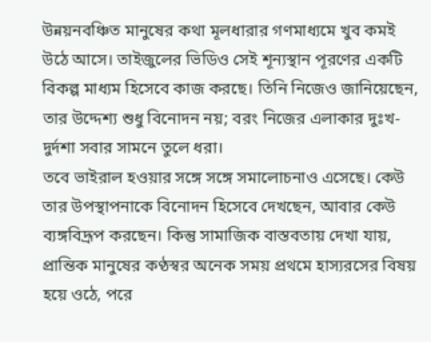উন্নয়নবঞ্চিত মানুষের কথা মূলধারার গণমাধ্যমে খুব কমই উঠে আসে। তাইজুলের ভিডিও সেই শূন্যস্থান পূরণের একটি বিকল্প মাধ্যম হিসেবে কাজ করছে। তিনি নিজেও জানিয়েছেন, তার উদ্দেশ্য শুধু বিনোদন নয়; বরং নিজের এলাকার দুঃখ-দুর্দশা সবার সামনে তুলে ধরা।
তবে ভাইরাল হওয়ার সঙ্গে সঙ্গে সমালোচনাও এসেছে। কেউ তার উপস্থাপনাকে বিনোদন হিসেবে দেখছেন, আবার কেউ ব্যঙ্গবিদ্রূপ করছেন। কিন্তু সামাজিক বাস্তবতায় দেখা যায়, প্রান্তিক মানুষের কণ্ঠস্বর অনেক সময় প্রথমে হাস্যরসের বিষয় হয়ে ওঠে, পরে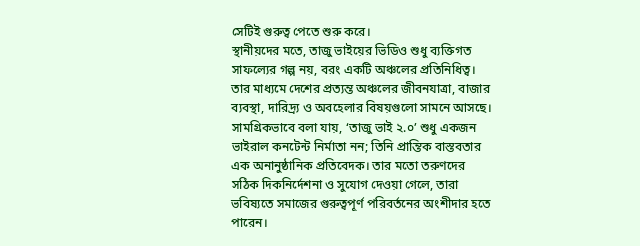সেটিই গুরুত্ব পেতে শুরু করে।
স্থানীয়দের মতে, তাজু ভাইয়ের ভিডিও শুধু ব্যক্তিগত সাফল্যের গল্প নয়, বরং একটি অঞ্চলের প্রতিনিধিত্ব। তার মাধ্যমে দেশের প্রত্যন্ত অঞ্চলের জীবনযাত্রা, বাজার ব্যবস্থা, দারিদ্র্য ও অবহেলার বিষয়গুলো সামনে আসছে।
সামগ্রিকভাবে বলা যায়, ‘তাজু ভাই ২.০’ শুধু একজন ভাইরাল কনটেন্ট নির্মাতা নন; তিনি প্রান্তিক বাস্তবতার এক অনানুষ্ঠানিক প্রতিবেদক। তার মতো তরুণদের সঠিক দিকনির্দেশনা ও সুযোগ দেওয়া গেলে, তারা ভবিষ্যতে সমাজের গুরুত্বপূর্ণ পরিবর্তনের অংশীদার হতে পারেন।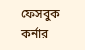ফেসবুক কর্নার